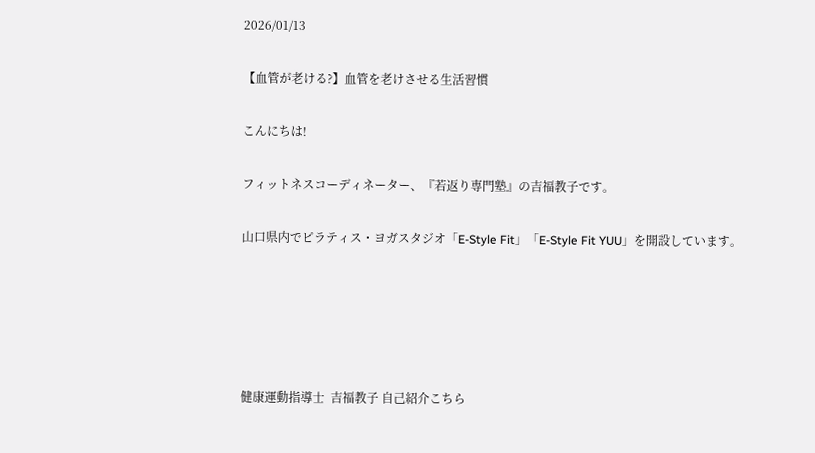2026/01/13

【血管が老ける?】血管を老けさせる生活習慣

こんにちは!

フィットネスコーディネーター、『若返り専門塾』の吉福教子です。

山口県内でピラティス・ヨガスタジオ「E-Style Fit」「E-Style Fit YUU」を開設しています。





健康運動指導士  吉福教子 自己紹介こちら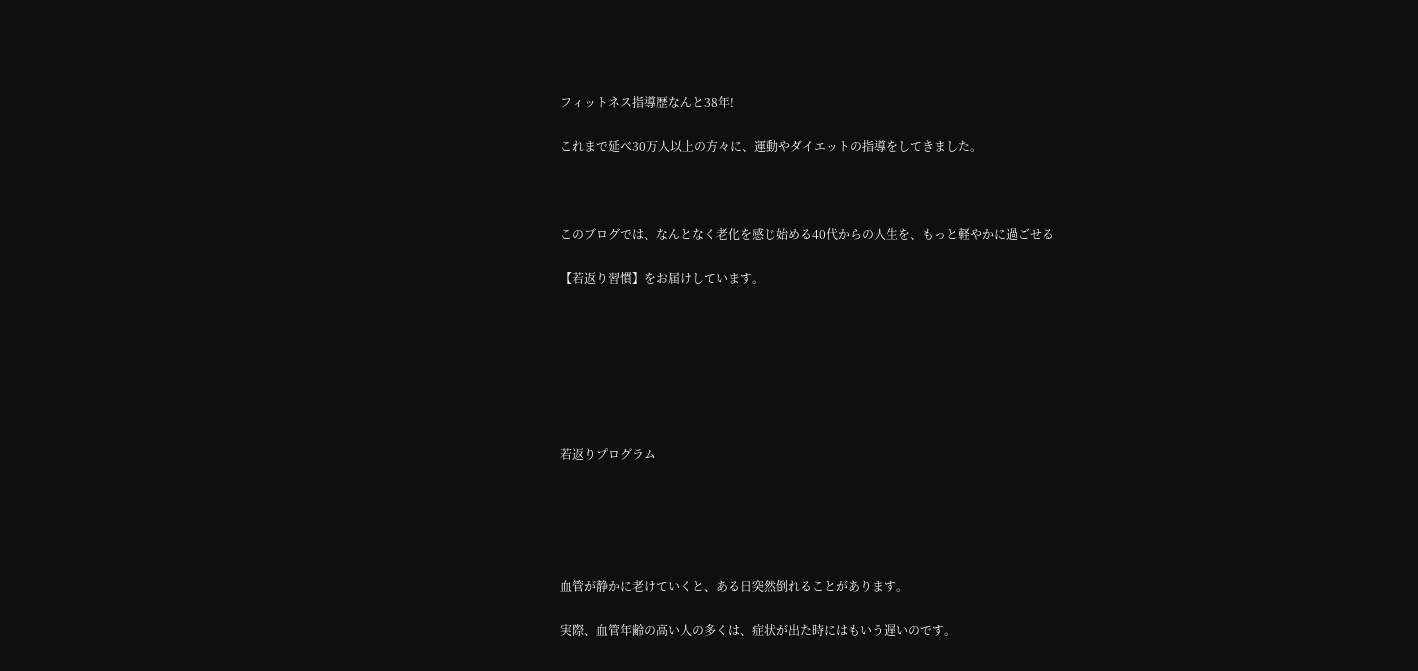フィットネス指導歴なんと38年!

これまで延べ30万人以上の方々に、運動やダイエットの指導をしてきました。



このブログでは、なんとなく老化を感じ始める40代からの人生を、もっと軽やかに過ごせる

【若返り習慣】をお届けしています。







若返りプログラム





血管が静かに老けていくと、ある日突然倒れることがあります。

実際、血管年齢の高い人の多くは、症状が出た時にはもいう遅いのです。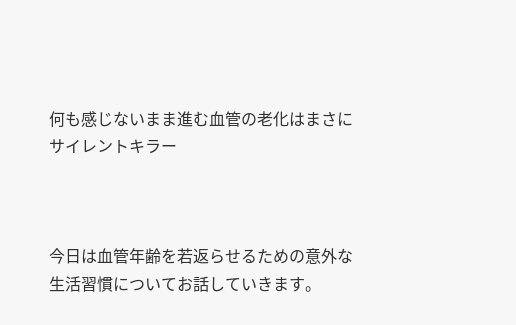何も感じないまま進む血管の老化はまさにサイレントキラー



今日は血管年齢を若返らせるための意外な生活習慣についてお話していきます。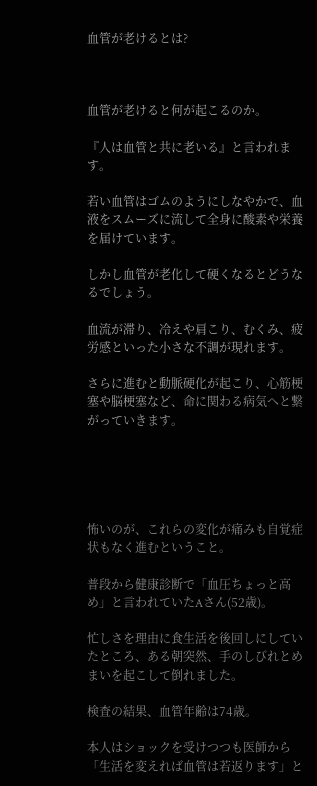血管が老けるとは?



血管が老けると何が起こるのか。

『人は血管と共に老いる』と言われます。

若い血管はゴムのようにしなやかで、血液をスムーズに流して全身に酸素や栄養を届けています。

しかし血管が老化して硬くなるとどうなるでしょう。

血流が滞り、冷えや肩こり、むくみ、疲労感といった小さな不調が現れます。

さらに進むと動脈硬化が起こり、心筋梗塞や脳梗塞など、命に関わる病気へと繋がっていきます。





怖いのが、これらの変化が痛みも自覚症状もなく進むということ。

普段から健康診断で「血圧ちょっと高め」と言われていたAさん(52歳)。

忙しさを理由に食生活を後回しにしていたところ、ある朝突然、手のしびれとめまいを起こして倒れました。

検査の結果、血管年齢は74歳。

本人はショックを受けつつも医師から「生活を変えれば血管は若返ります」と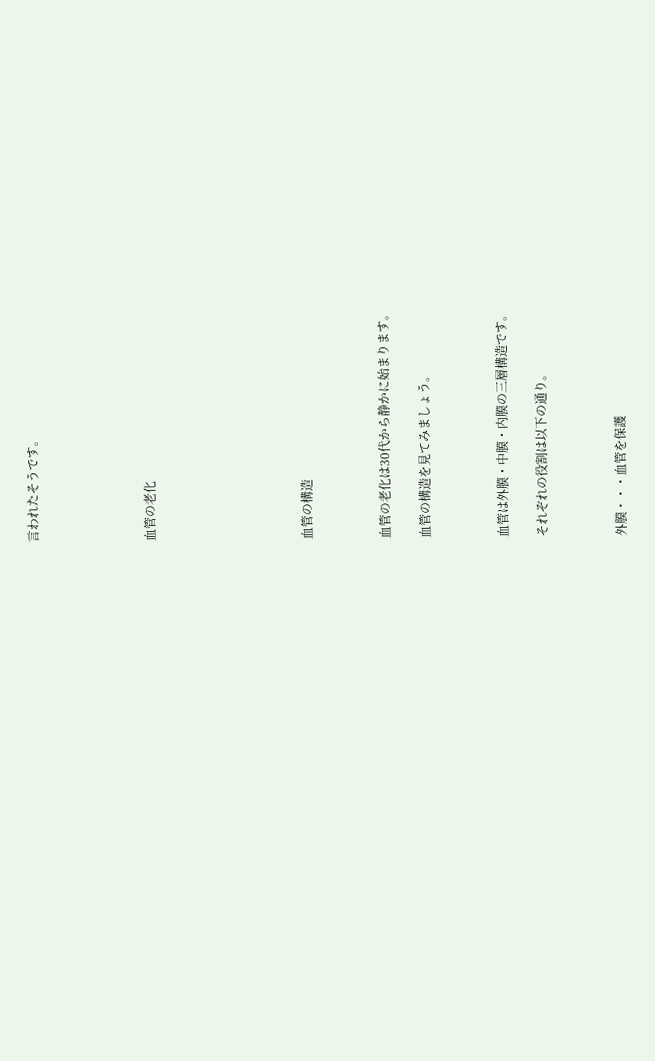言われたそうです。





血管の老化







血管の構造



血管の老化は30代から静かに始まります。

血管の構造を見てみましょう。



血管は外膜・中膜・内膜の三層構造です。

それぞれの役割は以下の通り。



外膜・・・血管を保護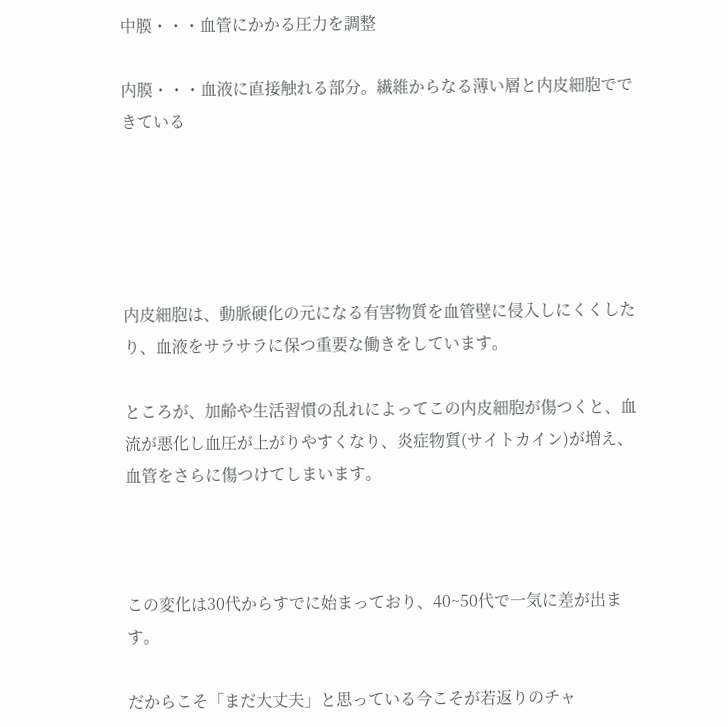中膜・・・血管にかかる圧力を調整

内膜・・・血液に直接触れる部分。繊維からなる薄い層と内皮細胞でできている





内皮細胞は、動脈硬化の元になる有害物質を血管壁に侵入しにくくしたり、血液をサラサラに保つ重要な働きをしています。

ところが、加齢や生活習慣の乱れによってこの内皮細胞が傷つくと、血流が悪化し血圧が上がりやすくなり、炎症物質(サイトカイン)が増え、血管をさらに傷つけてしまいます。



この変化は30代からすでに始まっており、40~50代で一気に差が出ます。

だからこそ「まだ大丈夫」と思っている今こそが若返りのチャ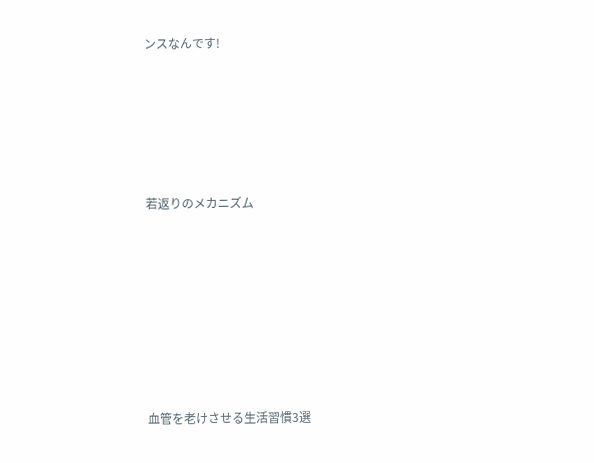ンスなんです!





若返りのメカニズム







血管を老けさせる生活習慣3選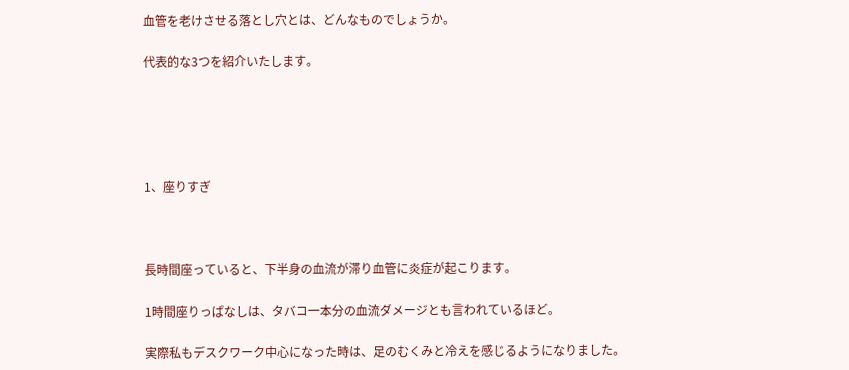血管を老けさせる落とし穴とは、どんなものでしょうか。

代表的な3つを紹介いたします。





1、座りすぎ



長時間座っていると、下半身の血流が滞り血管に炎症が起こります。

1時間座りっぱなしは、タバコ一本分の血流ダメージとも言われているほど。

実際私もデスクワーク中心になった時は、足のむくみと冷えを感じるようになりました。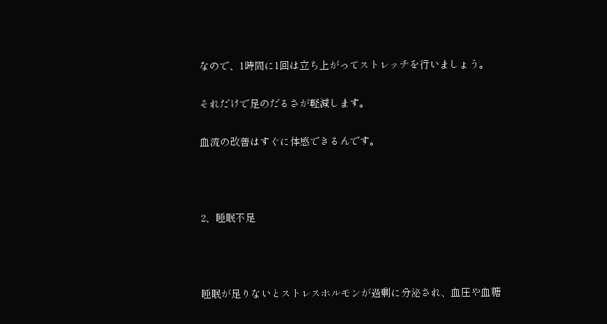なので、1時間に1回は立ち上がってストレッチを行いましょう。

それだけで足のだるさが軽減します。

血流の改善はすぐに体感できるんです。



2、睡眠不足



睡眠が足りないとストレスホルモンが過剰に分泌され、血圧や血糖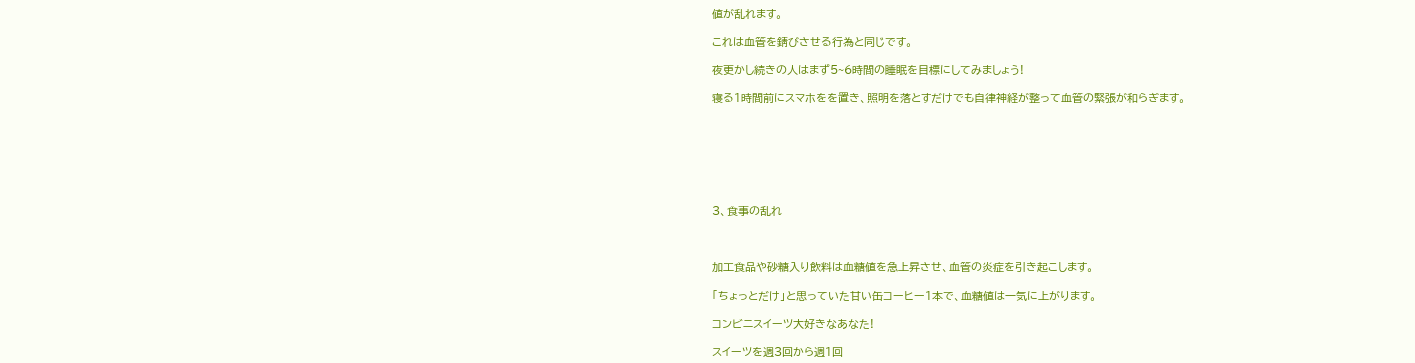値が乱れます。

これは血管を錆びさせる行為と同じです。

夜更かし続きの人はまず5~6時間の睡眠を目標にしてみましょう!

寝る1時間前にスマホをを置き、照明を落とすだけでも自律神経が整って血管の緊張が和らぎます。







3、食事の乱れ



加工食品や砂糖入り飲料は血糖値を急上昇させ、血管の炎症を引き起こします。

「ちょっとだけ」と思っていた甘い缶コーヒー1本で、血糖値は一気に上がります。

コンビニスイーツ大好きなあなた!

スイーツを週3回から週1回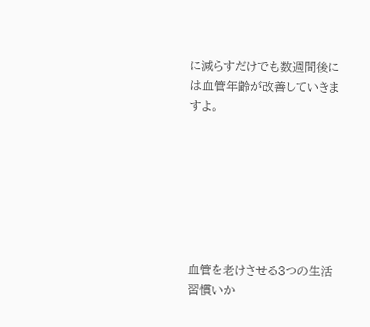に減らすだけでも数週間後には血管年齢が改善していきますよ。







血管を老けさせる3つの生活習慣いか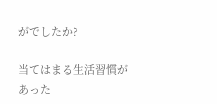がでしたか?

当てはまる生活習慣があった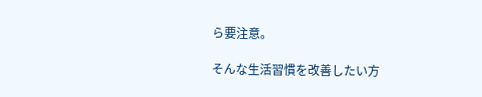ら要注意。

そんな生活習慣を改善したい方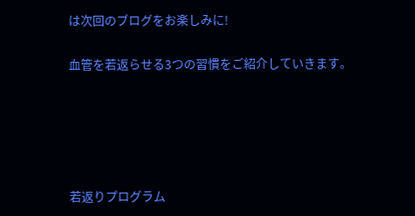は次回のブログをお楽しみに!

血管を若返らせる3つの習慣をご紹介していきます。





若返りプログラム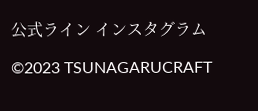公式ライン インスタグラム

©2023 TSUNAGARUCRAFT